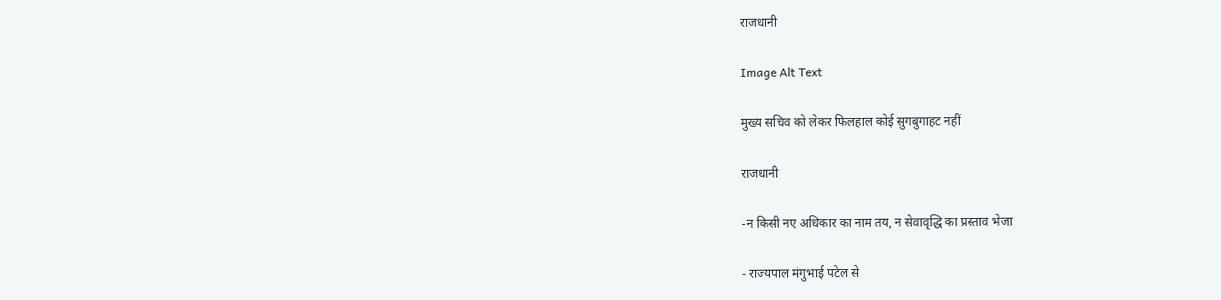राजधानी

Image Alt Text

मुख्य सचिव को लेकर फिलहाल कोई सुगबुगाहट नहीं

राजधानी

-न किसी नए अधिकार का नाम तय, न सेवावृद्धि का प्रस्ताव भेजा

- राज्यपाल मंगुभाई पटेल से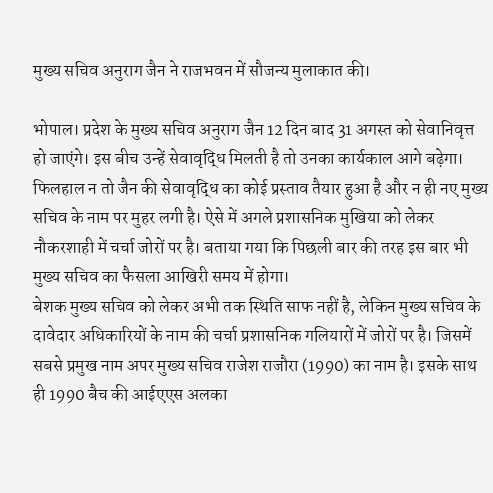मुख्य सचिव अनुराग जैन ने राजभवन में सौजन्य मुलाकात की।

भोपाल। प्रदेश के मुख्य सचिव अनुराग जैन 12 दिन बाद 31 अगस्त को सेवानिवृत्त हो जाएंगे। इस बीच उन्हें सेवावृद्धि मिलती है तो उनका कार्यकाल आगे बढ़ेगा। फिलहाल न तो जैन की सेवावृद्धि का कोई प्रस्ताव तैयार हुआ है और न ही नए मुख्य सचिव के नाम पर मुहर लगी है। ऐसे में अगले प्रशासनिक मुखिया को लेकर नौकरशाही में चर्चा जोरों पर है। बताया गया कि पिछली बार की तरह इस बार भी मुख्य सचिव का फैसला आखिरी समय में होगा।
बेशक मुख्य सचिव को लेकर अभी तक स्थिति साफ नहीं है, लेकिन मुख्य सचिव के दावेदार अधिकारियों के नाम की चर्चा प्रशासनिक गलियारों में जोरों पर है। जिसमें सबसे प्रमुख नाम अपर मुख्य सचिव राजेश राजौरा (1990) का नाम है। इसके साथ ही 1990 बैच की आईएएस अलका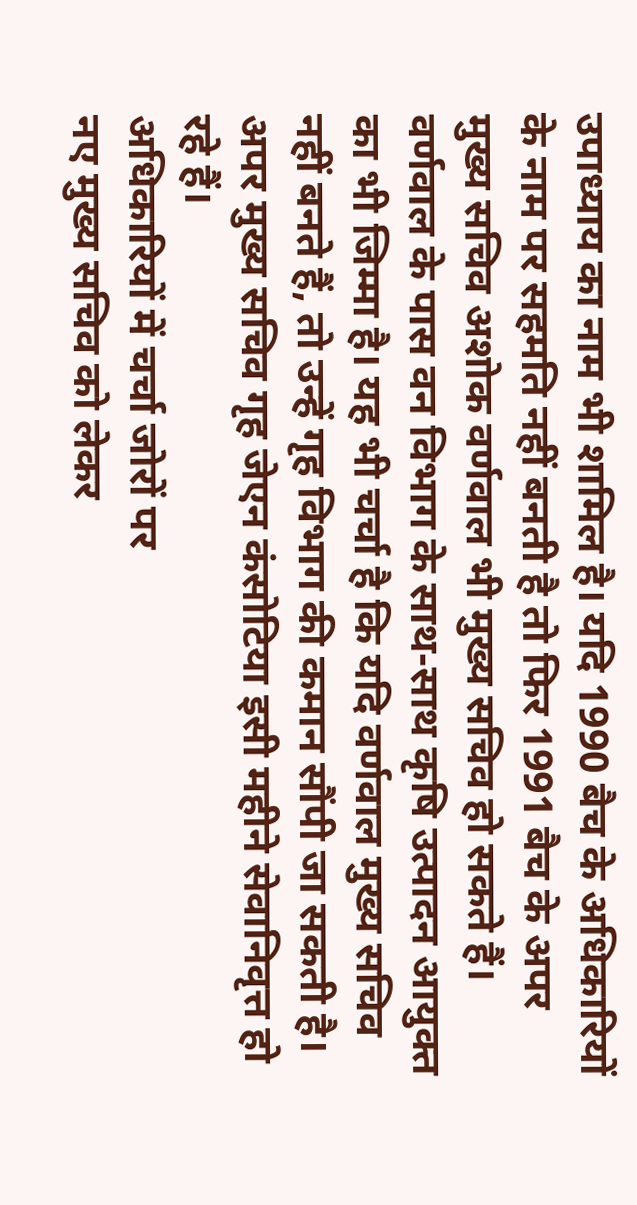उपाध्याय का नाम भी शामिल है। यदि 1990 बैच के अधिकारियों के नाम पर सहमति नहीं बनती है तो फिर 1991 बैच के अपर मुख्य सचिव अशोक वर्णवाल भी मुख्य सचिव हो सकते हैं। वर्णवाल के पास वन विभाग के साथ-साथ कृषि उत्पादन आयुक्त का भी जिम्मा है। यह भी चर्चा है कि यदि वर्णवाल मुख्य सचिव नहीं बनते हैं, तो उन्हें गृह विभाग की कमान सौंपी जा सकती है। अपर मुख्य सचिव गृह जेएन कंसोटिया इसी महीने सेवानिवृत्त हो रहे हैं।
अधिकारियों में चर्चा जोरों पर
नए मुख्य सचिव को लेकर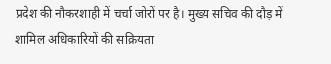प्रदेश की नौकरशाही में चर्चा जोरों पर है। मुख्य सचिव की दौड़ में शामिल अधिकारियों की सक्रियता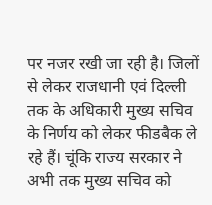पर नजर रखी जा रही है। जिलों से लेकर राजधानी एवं दिल्ली तक के अधिकारी मुख्य सचिव के निर्णय को लेकर फीडबैक ले रहे हैं। चूंकि राज्य सरकार ने अभी तक मुख्य सचिव को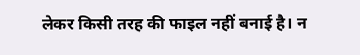लेकर किसी तरह की फाइल नहीं बनाई है। न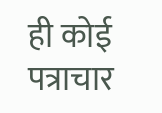ही कोई पत्राचार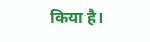किया है।